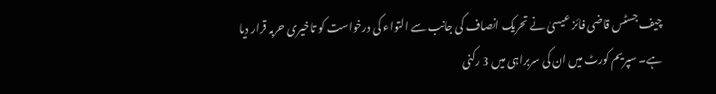چیف جسٹس قاضی فائز عیسیٰ نے تحریک انصاف کی جانب سے التواء کی درخواست کو تاخیری حربہ قرار دیا ہے۔ سپریم کورٹ میں ان کی سربراہی میں 3 رکنی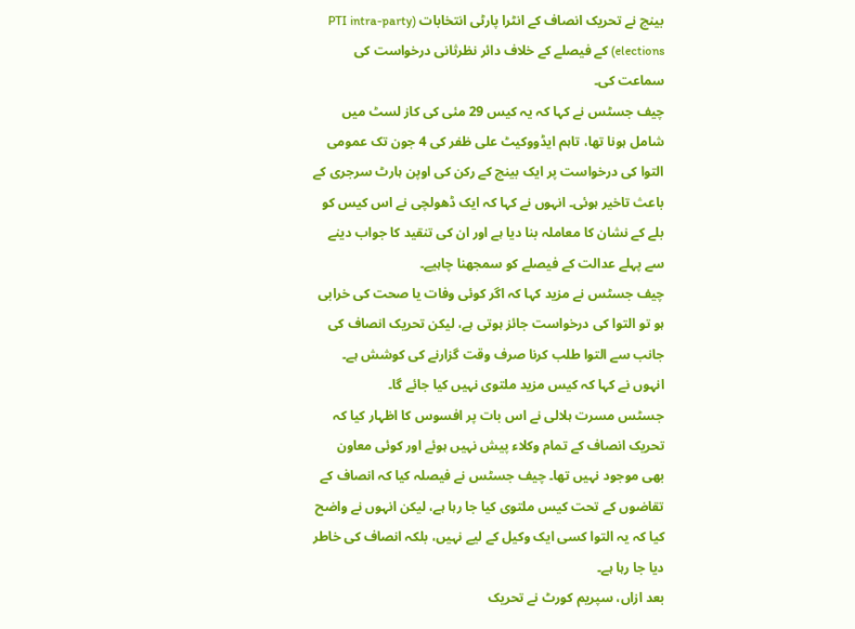بینچ نے تحریک انصاف کے انٹرا پارٹی انتخابات (PTI intra-party elections) کے فیصلے کے خلاف دائر نظرثانی درخواست کی سماعت کی۔
چیف جسٹس نے کہا کہ یہ کیس 29 مئی کی کاز لسٹ میں شامل ہونا تھا، تاہم ایڈووکیٹ علی ظفر کی 4 جون تک عمومی التوا کی درخواست پر ایک بینچ کے رکن کی اوپن ہارٹ سرجری کے باعث تاخیر ہوئی۔ انہوں نے کہا کہ ایک ڈھولچی نے اس کیس کو بلے کے نشان کا معاملہ بنا دیا ہے اور ان کی تنقید کا جواب دینے سے پہلے عدالت کے فیصلے کو سمجھنا چاہیے۔
چیف جسٹس نے مزید کہا کہ اگر کوئی وفات یا صحت کی خرابی ہو تو التوا کی درخواست جائز ہوتی ہے، لیکن تحریک انصاف کی جانب سے التوا طلب کرنا صرف وقت گزارنے کی کوشش ہے۔ انہوں نے کہا کہ کیس مزید ملتوی نہیں کیا جائے گا۔
جسٹس مسرت ہلالی نے اس بات پر افسوس کا اظہار کیا کہ تحریک انصاف کے تمام وکلاء پیش نہیں ہوئے اور کوئی معاون بھی موجود نہیں تھا۔ چیف جسٹس نے فیصلہ کیا کہ انصاف کے تقاضوں کے تحت کیس ملتوی کیا جا رہا ہے، لیکن انہوں نے واضح کیا کہ یہ التوا کسی ایک وکیل کے لیے نہیں، بلکہ انصاف کی خاطر دیا جا رہا ہے۔
بعد ازاں، سپریم کورٹ نے تحریک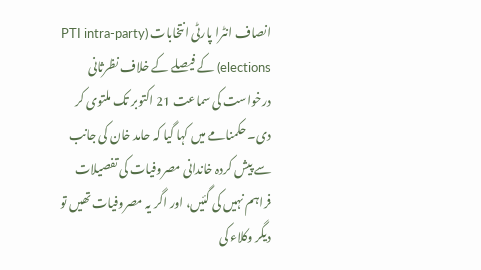انصاف انٹرا پارٹی انتخابات (PTI intra-party elections) کے فیصلے کے خلاف نظرثانی درخواست کی سماعت 21 اکتوبر تک ملتوی کر دی۔ حکمنامے میں کہا گیا کہ حامد خان کی جانب سے پیش کردہ خاندانی مصروفیات کی تفصیلات فراہم نہیں کی گئیں، اور اگر یہ مصروفیات تھیں تو دیگر وکلاء کی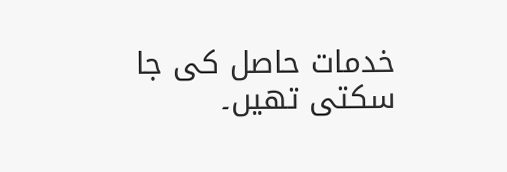خدمات حاصل کی جا سکتی تھیں۔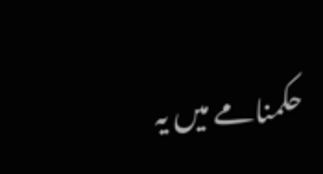حکمنامے میں یہ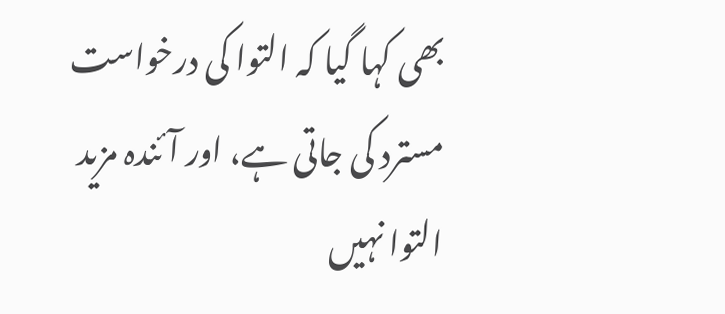بھی کہا گیا کہ التوا کی درخواست مسترد کی جاتی ہے، اور آئندہ مزید التوا نہیں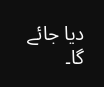دیا جائے گا۔